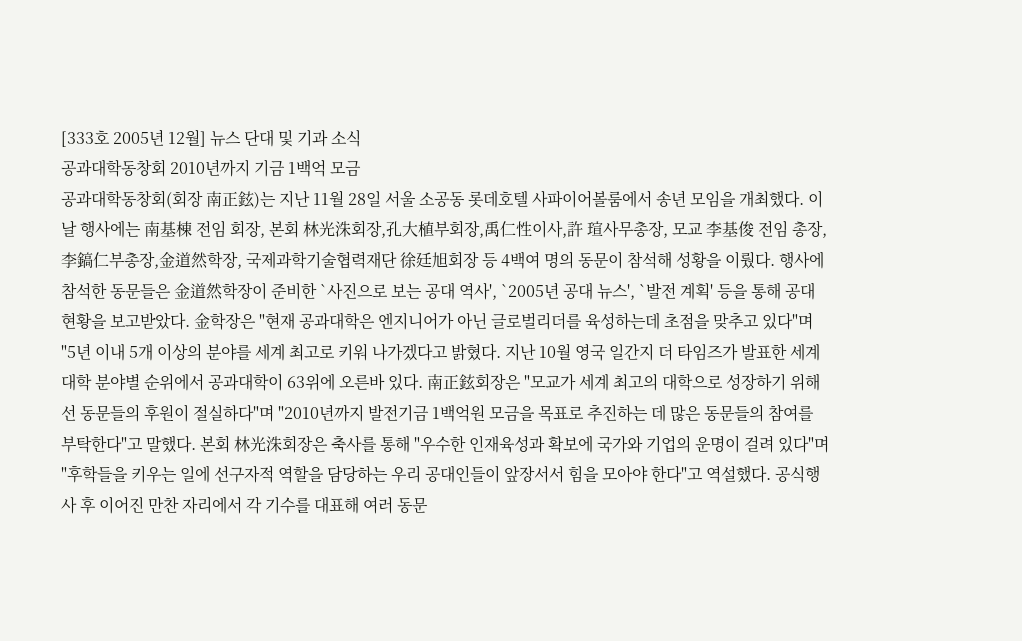[333호 2005년 12월] 뉴스 단대 및 기과 소식
공과대학동창회 2010년까지 기금 1백억 모금
공과대학동창회(회장 南正鉉)는 지난 11월 28일 서울 소공동 롯데호텔 사파이어볼룸에서 송년 모임을 개최했다. 이날 행사에는 南基棟 전임 회장, 본회 林光洙회장,孔大植부회장,禹仁性이사,許 瑄사무총장, 모교 李基俊 전임 총장,李鎬仁부총장,金道然학장, 국제과학기술협력재단 徐廷旭회장 등 4백여 명의 동문이 참석해 성황을 이뤘다. 행사에 참석한 동문들은 金道然학장이 준비한 `사진으로 보는 공대 역사', `2005년 공대 뉴스', `발전 계획' 등을 통해 공대 현황을 보고받았다. 金학장은 "현재 공과대학은 엔지니어가 아닌 글로벌리더를 육성하는데 초점을 맞추고 있다"며 "5년 이내 5개 이상의 분야를 세계 최고로 키워 나가겠다고 밝혔다. 지난 10월 영국 일간지 더 타임즈가 발표한 세계 대학 분야별 순위에서 공과대학이 63위에 오른바 있다. 南正鉉회장은 "모교가 세계 최고의 대학으로 성장하기 위해선 동문들의 후원이 절실하다"며 "2010년까지 발전기금 1백억원 모금을 목표로 추진하는 데 많은 동문들의 참여를 부탁한다"고 말했다. 본회 林光洙회장은 축사를 통해 "우수한 인재육성과 확보에 국가와 기업의 운명이 걸려 있다"며 "후학들을 키우는 일에 선구자적 역할을 담당하는 우리 공대인들이 앞장서서 힘을 모아야 한다"고 역설했다. 공식행사 후 이어진 만찬 자리에서 각 기수를 대표해 여러 동문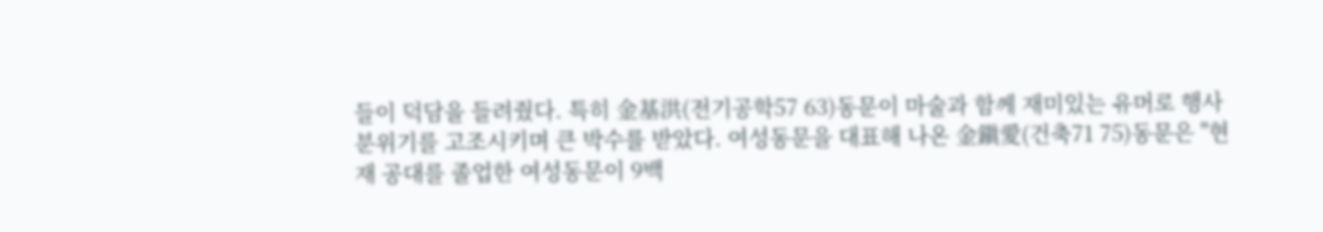들이 덕담을 들려줬다. 특히 金基洪(전기공학57 63)동문이 마술과 함께 재미있는 유머로 행사 분위기를 고조시키며 큰 박수를 받았다. 여성동문을 대표해 나온 金鎭愛(건축71 75)동문은 "현재 공대를 졸업한 여성동문이 9백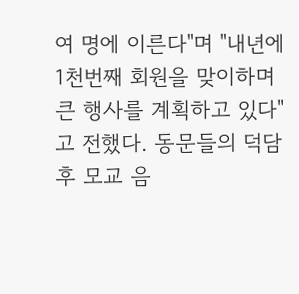여 명에 이른다"며 "내년에 1천번째 회원을 맞이하며 큰 행사를 계획하고 있다"고 전했다. 동문들의 덕담 후 모교 음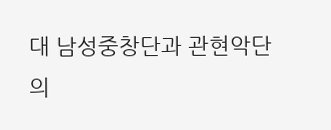대 남성중창단과 관현악단의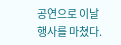공연으로 이날 행사를 마쳤다.